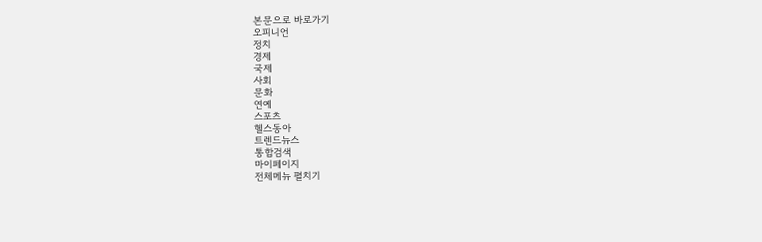본문으로 바로가기
오피니언
정치
경제
국제
사회
문화
연예
스포츠
헬스동아
트렌드뉴스
통합검색
마이페이지
전체메뉴 펼치기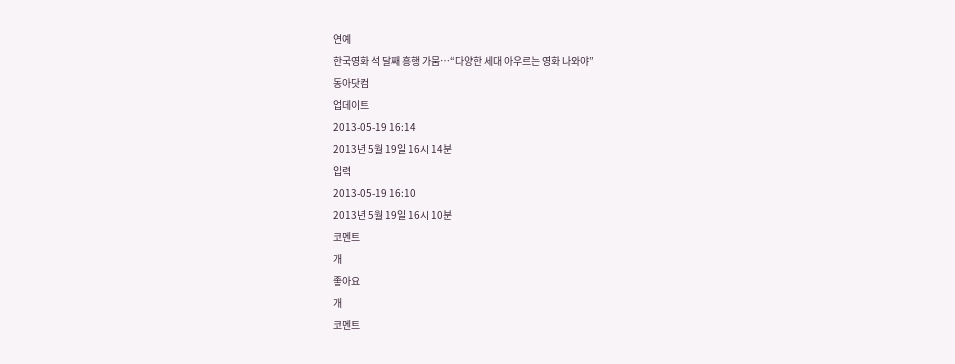연예
한국영화 석 달째 흥행 가뭄…“다양한 세대 아우르는 영화 나와야”
동아닷컴
업데이트
2013-05-19 16:14
2013년 5월 19일 16시 14분
입력
2013-05-19 16:10
2013년 5월 19일 16시 10분
코멘트
개
좋아요
개
코멘트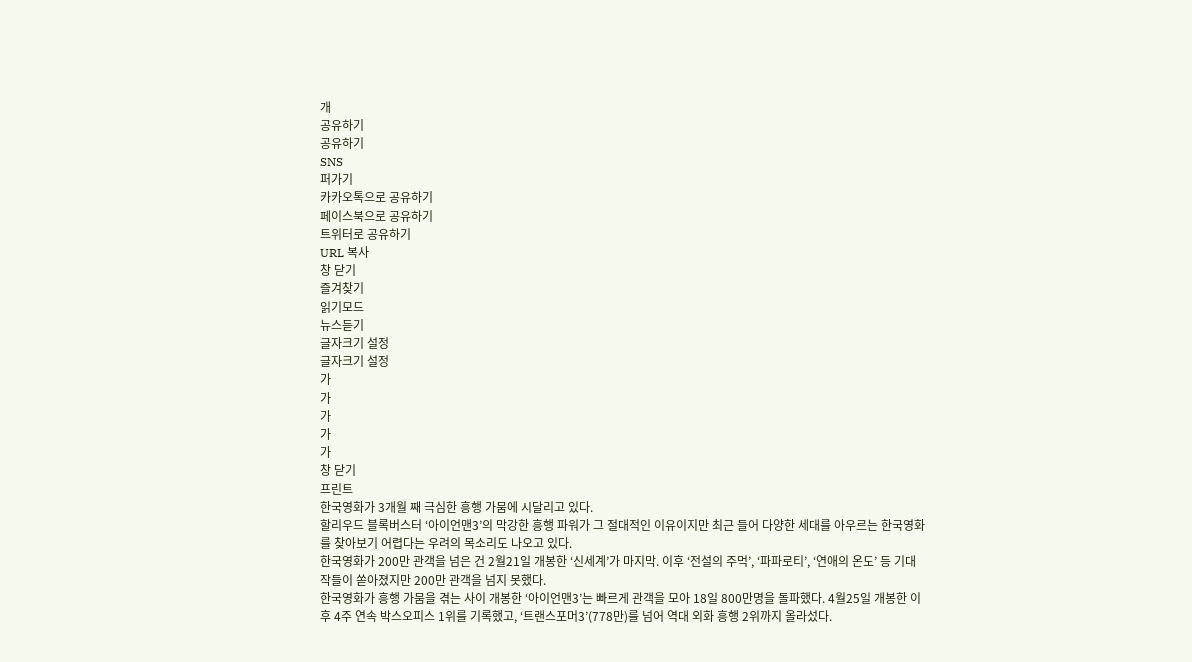개
공유하기
공유하기
SNS
퍼가기
카카오톡으로 공유하기
페이스북으로 공유하기
트위터로 공유하기
URL 복사
창 닫기
즐겨찾기
읽기모드
뉴스듣기
글자크기 설정
글자크기 설정
가
가
가
가
가
창 닫기
프린트
한국영화가 3개월 째 극심한 흥행 가뭄에 시달리고 있다.
할리우드 블록버스터 ‘아이언맨3’의 막강한 흥행 파워가 그 절대적인 이유이지만 최근 들어 다양한 세대를 아우르는 한국영화를 찾아보기 어렵다는 우려의 목소리도 나오고 있다.
한국영화가 200만 관객을 넘은 건 2월21일 개봉한 ‘신세계’가 마지막. 이후 ‘전설의 주먹’, ‘파파로티’, ‘연애의 온도’ 등 기대작들이 쏟아졌지만 200만 관객을 넘지 못했다.
한국영화가 흥행 가뭄을 겪는 사이 개봉한 ‘아이언맨3’는 빠르게 관객을 모아 18일 800만명을 돌파했다. 4월25일 개봉한 이후 4주 연속 박스오피스 1위를 기록했고, ‘트랜스포머3’(778만)를 넘어 역대 외화 흥행 2위까지 올라섰다.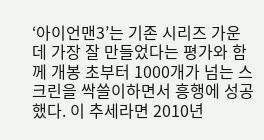‘아이언맨3’는 기존 시리즈 가운데 가장 잘 만들었다는 평가와 함께 개봉 초부터 1000개가 넘는 스크린을 싹쓸이하면서 흥행에 성공했다. 이 추세라면 2010년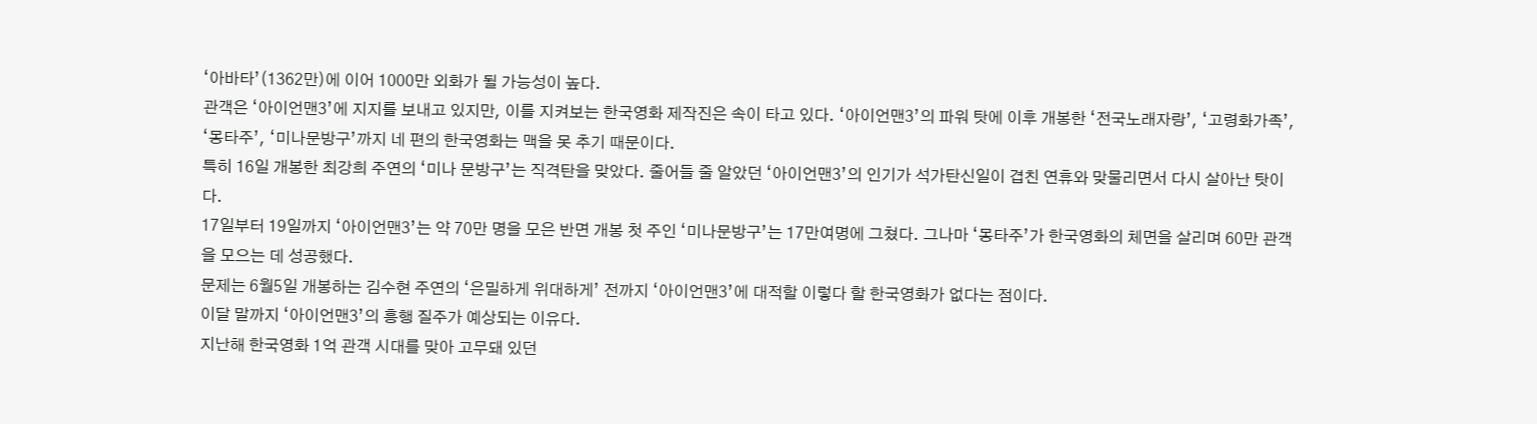‘아바타’(1362만)에 이어 1000만 외화가 될 가능성이 높다.
관객은 ‘아이언맨3’에 지지를 보내고 있지만, 이를 지켜보는 한국영화 제작진은 속이 타고 있다. ‘아이언맨3’의 파워 탓에 이후 개봉한 ‘전국노래자랑’, ‘고령화가족’, ‘몽타주’, ‘미나문방구’까지 네 편의 한국영화는 맥을 못 추기 때문이다.
특히 16일 개봉한 최강희 주연의 ‘미나 문방구’는 직격탄을 맞았다. 줄어들 줄 알았던 ‘아이언맨3’의 인기가 석가탄신일이 겹친 연휴와 맞물리면서 다시 살아난 탓이다.
17일부터 19일까지 ‘아이언맨3’는 약 70만 명을 모은 반면 개봉 첫 주인 ‘미나문방구’는 17만여명에 그쳤다. 그나마 ‘몽타주’가 한국영화의 체면을 살리며 60만 관객을 모으는 데 성공했다.
문제는 6월5일 개봉하는 김수현 주연의 ‘은밀하게 위대하게’ 전까지 ‘아이언맨3’에 대적할 이렇다 할 한국영화가 없다는 점이다.
이달 말까지 ‘아이언맨3’의 흥행 질주가 예상되는 이유다.
지난해 한국영화 1억 관객 시대를 맞아 고무돼 있던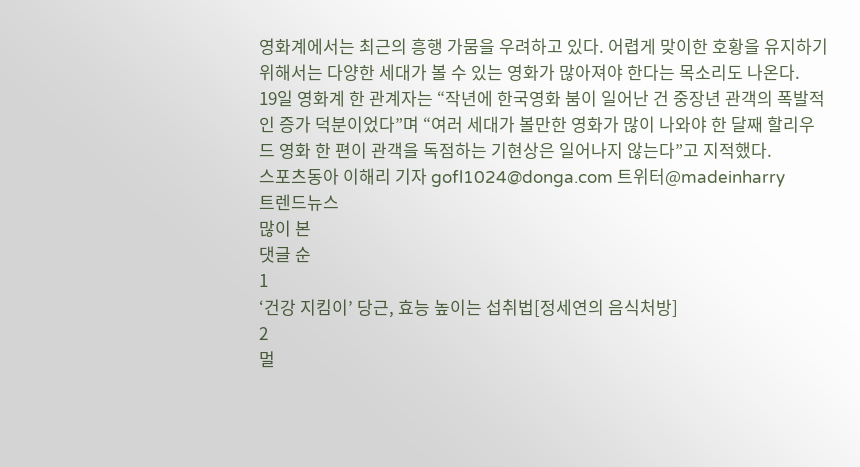영화계에서는 최근의 흥행 가뭄을 우려하고 있다. 어렵게 맞이한 호황을 유지하기 위해서는 다양한 세대가 볼 수 있는 영화가 많아져야 한다는 목소리도 나온다.
19일 영화계 한 관계자는 “작년에 한국영화 붐이 일어난 건 중장년 관객의 폭발적인 증가 덕분이었다”며 “여러 세대가 볼만한 영화가 많이 나와야 한 달째 할리우드 영화 한 편이 관객을 독점하는 기현상은 일어나지 않는다”고 지적했다.
스포츠동아 이해리 기자 gofl1024@donga.com 트위터@madeinharry
트렌드뉴스
많이 본
댓글 순
1
‘건강 지킴이’ 당근, 효능 높이는 섭취법[정세연의 음식처방]
2
멀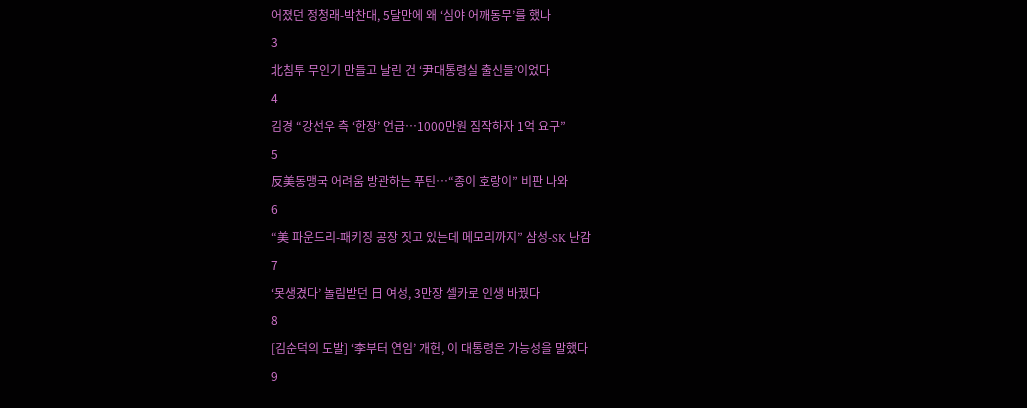어졌던 정청래-박찬대, 5달만에 왜 ‘심야 어깨동무’를 했나
3
北침투 무인기 만들고 날린 건 ‘尹대통령실 출신들’이었다
4
김경 “강선우 측 ‘한장’ 언급…1000만원 짐작하자 1억 요구”
5
反美동맹국 어려움 방관하는 푸틴…“종이 호랑이” 비판 나와
6
“美 파운드리-패키징 공장 짓고 있는데 메모리까지” 삼성-SK 난감
7
‘못생겼다’ 놀림받던 日 여성, 3만장 셀카로 인생 바꿨다
8
[김순덕의 도발] ‘李부터 연임’ 개헌, 이 대통령은 가능성을 말했다
9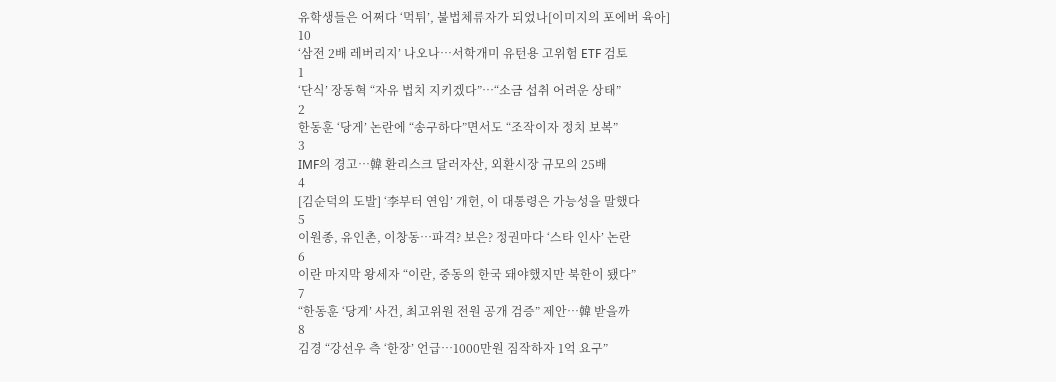유학생들은 어쩌다 ‘먹튀’, 불법체류자가 되었나[이미지의 포에버 육아]
10
‘삼전 2배 레버리지’ 나오나…서학개미 유턴용 고위험 ETF 검토
1
‘단식’ 장동혁 “자유 법치 지키겠다”…“소금 섭취 어려운 상태”
2
한동훈 ‘당게’ 논란에 “송구하다”면서도 “조작이자 정치 보복”
3
IMF의 경고…韓 환리스크 달러자산, 외환시장 규모의 25배
4
[김순덕의 도발] ‘李부터 연임’ 개헌, 이 대통령은 가능성을 말했다
5
이원종, 유인촌, 이창동…파격? 보은? 정권마다 ‘스타 인사’ 논란
6
이란 마지막 왕세자 “이란, 중동의 한국 돼야했지만 북한이 됐다”
7
“한동훈 ‘당게’ 사건, 최고위원 전원 공개 검증” 제안…韓 받을까
8
김경 “강선우 측 ‘한장’ 언급…1000만원 짐작하자 1억 요구”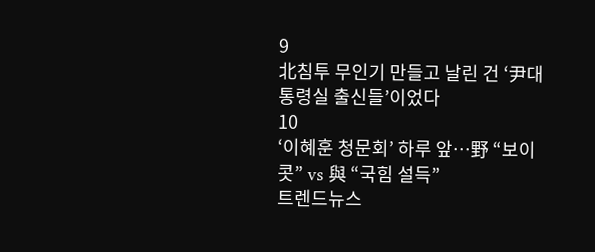9
北침투 무인기 만들고 날린 건 ‘尹대통령실 출신들’이었다
10
‘이혜훈 청문회’ 하루 앞…野 “보이콧” vs 與 “국힘 설득”
트렌드뉴스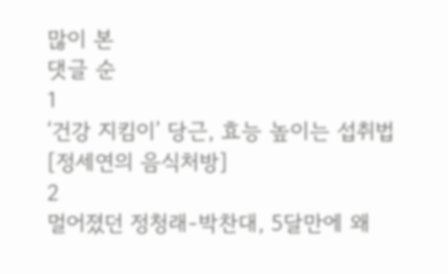많이 본
댓글 순
1
‘건강 지킴이’ 당근, 효능 높이는 섭취법[정세연의 음식처방]
2
멀어졌던 정청래-박찬대, 5달만에 왜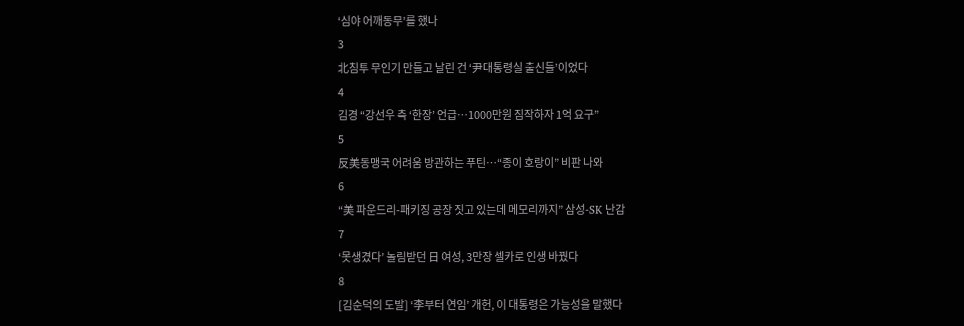‘심야 어깨동무’를 했나
3
北침투 무인기 만들고 날린 건 ‘尹대통령실 출신들’이었다
4
김경 “강선우 측 ‘한장’ 언급…1000만원 짐작하자 1억 요구”
5
反美동맹국 어려움 방관하는 푸틴…“종이 호랑이” 비판 나와
6
“美 파운드리-패키징 공장 짓고 있는데 메모리까지” 삼성-SK 난감
7
‘못생겼다’ 놀림받던 日 여성, 3만장 셀카로 인생 바꿨다
8
[김순덕의 도발] ‘李부터 연임’ 개헌, 이 대통령은 가능성을 말했다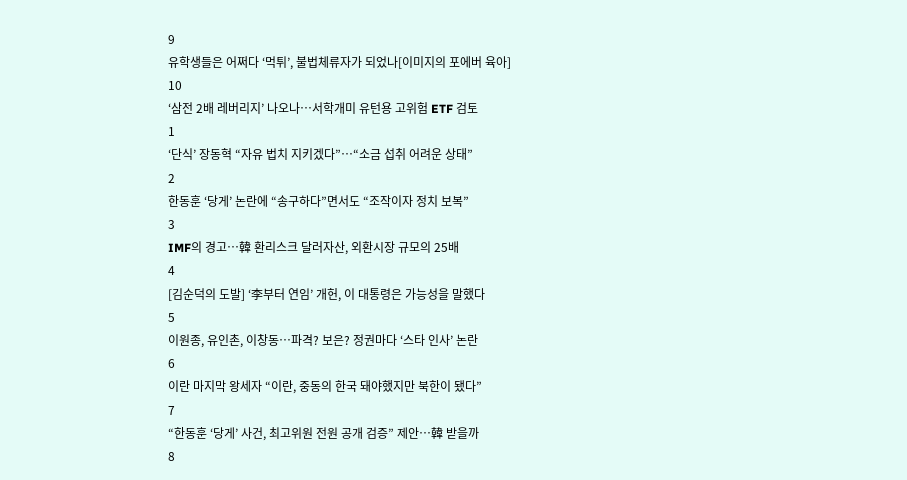9
유학생들은 어쩌다 ‘먹튀’, 불법체류자가 되었나[이미지의 포에버 육아]
10
‘삼전 2배 레버리지’ 나오나…서학개미 유턴용 고위험 ETF 검토
1
‘단식’ 장동혁 “자유 법치 지키겠다”…“소금 섭취 어려운 상태”
2
한동훈 ‘당게’ 논란에 “송구하다”면서도 “조작이자 정치 보복”
3
IMF의 경고…韓 환리스크 달러자산, 외환시장 규모의 25배
4
[김순덕의 도발] ‘李부터 연임’ 개헌, 이 대통령은 가능성을 말했다
5
이원종, 유인촌, 이창동…파격? 보은? 정권마다 ‘스타 인사’ 논란
6
이란 마지막 왕세자 “이란, 중동의 한국 돼야했지만 북한이 됐다”
7
“한동훈 ‘당게’ 사건, 최고위원 전원 공개 검증” 제안…韓 받을까
8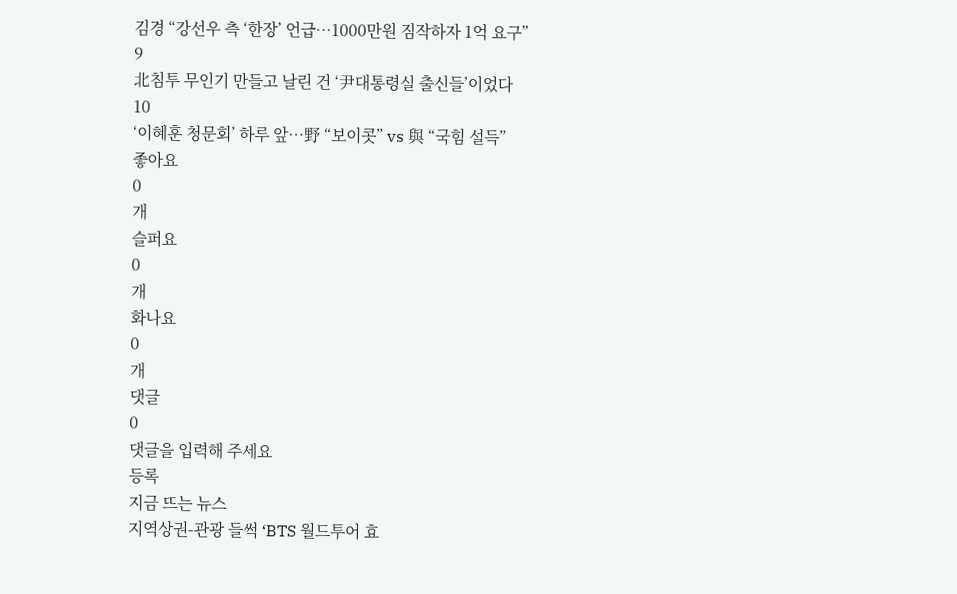김경 “강선우 측 ‘한장’ 언급…1000만원 짐작하자 1억 요구”
9
北침투 무인기 만들고 날린 건 ‘尹대통령실 출신들’이었다
10
‘이혜훈 청문회’ 하루 앞…野 “보이콧” vs 與 “국힘 설득”
좋아요
0
개
슬퍼요
0
개
화나요
0
개
댓글
0
댓글을 입력해 주세요
등록
지금 뜨는 뉴스
지역상권-관광 들썩 ‘BTS 월드투어 효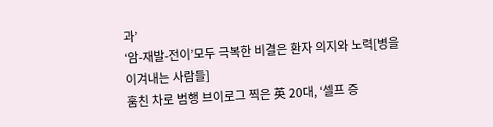과’
‘암-재발-전이’모두 극복한 비결은 환자 의지와 노력[병을 이겨내는 사람들]
훔친 차로 범행 브이로그 찍은 英 20대, ‘셀프 증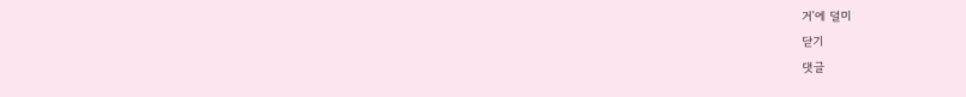거’에 덜미
닫기
댓글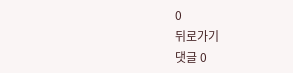0
뒤로가기
댓글 0